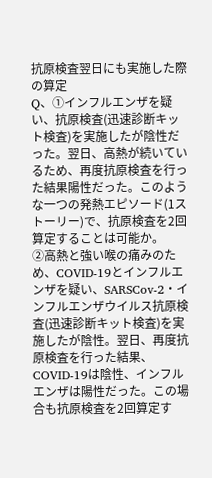抗原検査翌日にも実施した際の算定
Q、①インフルエンザを疑い、抗原検査(迅速診断キット検査)を実施したが陰性だった。翌日、高熱が続いているため、再度抗原検査を行った結果陽性だった。このような一つの発熱エピソード(1ストーリー)で、抗原検査を2回算定することは可能か。
②高熱と強い喉の痛みのため、COVID-19とインフルエンザを疑い、SARSCov-2・インフルエンザウイルス抗原検査(迅速診断キット検査)を実施したが陰性。翌日、再度抗原検査を行った結果、COVID-19は陰性、インフルエンザは陽性だった。この場合も抗原検査を2回算定す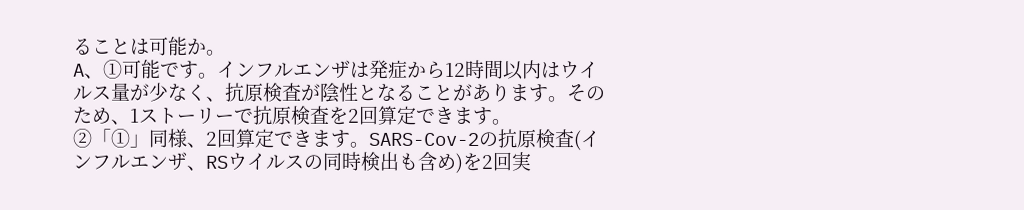ることは可能か。
A、①可能です。インフルエンザは発症から12時間以内はウイルス量が少なく、抗原検査が陰性となることがあります。そのため、1ストーリーで抗原検査を2回算定できます。
②「①」同様、2回算定できます。SARS-Cov-2の抗原検査(インフルエンザ、RSウイルスの同時検出も含め)を2回実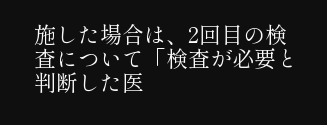施した場合は、2回目の検査について「検査が必要と判断した医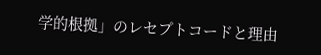学的根拠」のレセプトコードと理由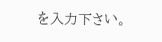を入力下さい。